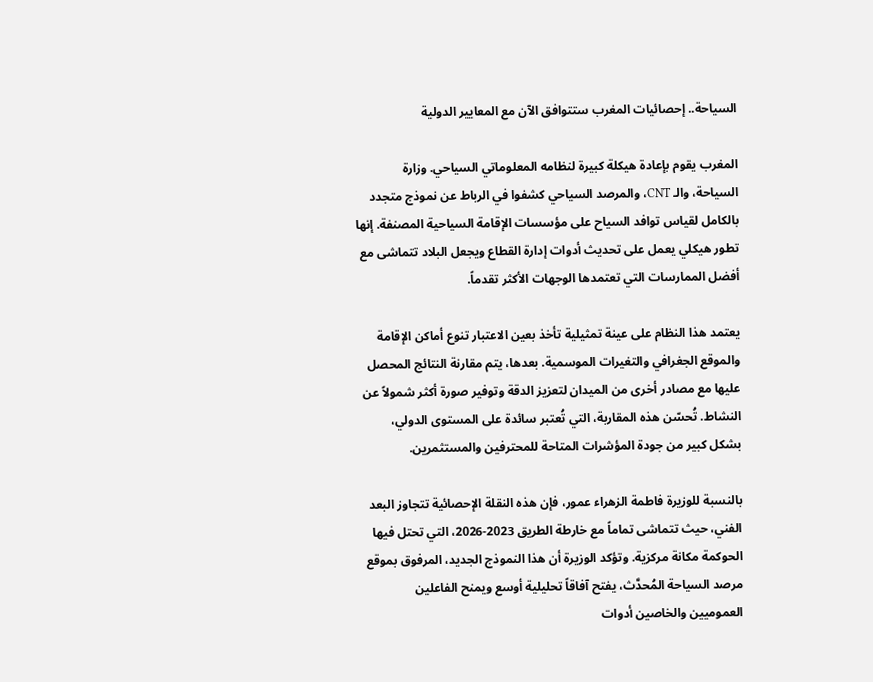السياحة.. إحصائيات المغرب ستتوافق الآن مع المعايير الدولية

المغرب يقوم بإعادة هيكلة كبيرة لنظامه المعلوماتي السياحي. وزارة السياحة، والـ CNT، والمرصد السياحي كشفوا في الرباط عن نموذج متجدد بالكامل لقياس توافد السياح على مؤسسات الإقامة السياحية المصنفة. إنها تطور هيكلي يعمل على تحديث أدوات إدارة القطاع ويجعل البلاد تتماشى مع أفضل الممارسات التي تعتمدها الوجهات الأكثر تقدماً.

يعتمد هذا النظام على عينة تمثيلية تأخذ بعين الاعتبار تنوع أماكن الإقامة والموقع الجغرافي والتغيرات الموسمية. بعدها، يتم مقارنة النتائج المحصل عليها مع مصادر أخرى من الميدان لتعزيز الدقة وتوفير صورة أكثر شمولاً عن النشاط. تُحسّن هذه المقاربة، التي تُعتبر سائدة على المستوى الدولي، بشكل كبير من جودة المؤشرات المتاحة للمحترفين والمستثمرين.

بالنسبة للوزيرة فاطمة الزهراء عمور، فإن هذه النقلة الإحصائية تتجاوز البعد الفني، حيث تتماشى تماماً مع خارطة الطريق 2023-2026، التي تحتل فيها الحوكمة مكانة مركزية. وتؤكد الوزيرة أن هذا النموذج الجديد، المرفوق بموقع مرصد السياحة المُحدَّث، يفتح آفاقاً تحليلية أوسع ويمنح الفاعلين العموميين والخاصين أدوات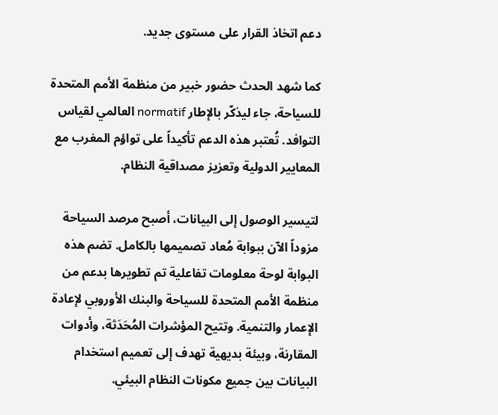دعم اتخاذ القرار على مستوى جديد.

كما شهد الحدث حضور خبير من منظمة الأمم المتحدة للسياحة، جاء ليذكّر بالإطار normatif العالمي لقياس التوافد. تُعتبر هذه الدعم تأكيداً على تواؤم المغرب مع المعايير الدولية وتعزيز مصداقية النظام.

لتيسير الوصول إلى البيانات، أصبح مرصد السياحة مزوداً الآن ببوابة مُعاد تصميمها بالكامل. تضم هذه البوابة لوحة معلومات تفاعلية تم تطويرها بدعم من منظمة الأمم المتحدة للسياحة والبنك الأوروبي لإعادة الإعمار والتنمية. وتتيح المؤشرات المُحَدَثة، وأدوات المقارنة، وبيئة بديهية تهدف إلى تعميم استخدام البيانات بين جميع مكونات النظام البيئي.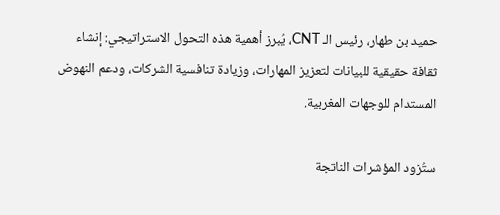حميد بن طهار، رئيس الـ CNT، يُبرز أهمية هذه التحول الاستراتيجي: إنشاء ثقافة حقيقية للبيانات لتعزيز المهارات، وزيادة تنافسية الشركات، ودعم النهوض المستدام للوجهات المغربية.

ستُزود المؤشرات الناتجة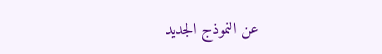عن النموذج الجديد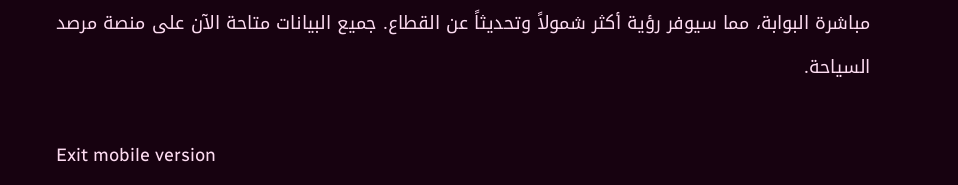مباشرة البوابة، مما سيوفر رؤية أكثر شمولاً وتحديثاً عن القطاع. جميع البيانات متاحة الآن على منصة مرصد السياحة.

Exit mobile version